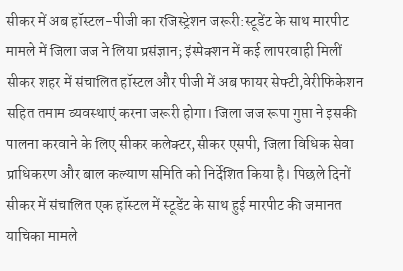सीकर में अब हॉस्टल-पीजी का रजिस्ट्रेशन जरूरी:स्टूडेंट के साथ मारपीट मामले में जिला जज ने लिया प्रसंज्ञान; इंस्पेक्शन में कई लापरवाही मिलीं
सीकर शहर में संचालित हॉस्टल और पीजी में अब फायर सेफ्टी,वेरीफिकेशन सहित तमाम व्यवस्थाएं करना जरूरी होगा। जिला जज रूपा गुप्ता ने इसकी पालना करवाने के लिए सीकर कलेक्टर,सीकर एसपी, जिला विधिक सेवा प्राधिकरण और बाल कल्याण समिति को निर्देशित किया है। पिछले दिनों सीकर में संचालित एक हॉस्टल में स्टूडेंट के साथ हुई मारपीट की जमानत याचिका मामले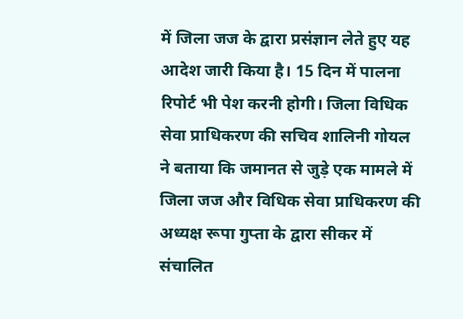में जिला जज के द्वारा प्रसंज्ञान लेते हुए यह आदेश जारी किया है। 15 दिन में पालना रिपोर्ट भी पेश करनी होगी। जिला विधिक सेवा प्राधिकरण की सचिव शालिनी गोयल ने बताया कि जमानत से जुड़े एक मामले में जिला जज और विधिक सेवा प्राधिकरण की अध्यक्ष रूपा गुप्ता के द्वारा सीकर में संचालित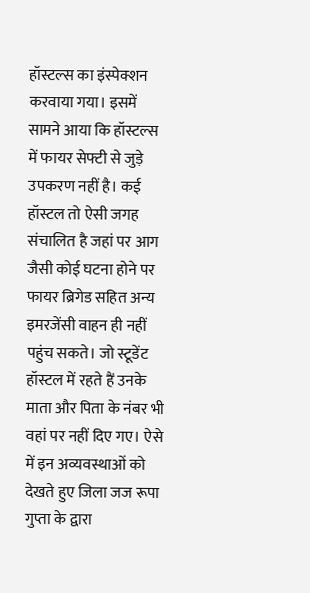हॉस्टल्स का इंस्पेक्शन करवाया गया। इसमें सामने आया कि हॉस्टल्स में फायर सेफ्टी से जुड़े उपकरण नहीं है। कई हॉस्टल तो ऐसी जगह संचालित है जहां पर आग जैसी कोई घटना होने पर फायर ब्रिगेड सहित अन्य इमरजेंसी वाहन ही नहीं पहुंच सकते। जो स्टूडेंट हॉस्टल में रहते हैं उनके माता और पिता के नंबर भी वहां पर नहीं दिए गए। ऐसे में इन अव्यवस्थाओं को देखते हुए जिला जज रूपा गुप्ता के द्वारा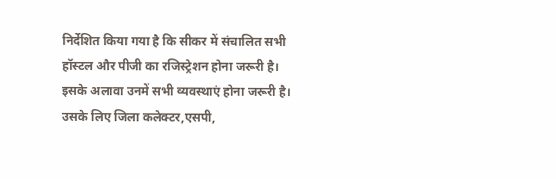निर्देशित किया गया है कि सीकर में संचालित सभी हॉस्टल और पीजी का रजिस्ट्रेशन होना जरूरी है। इसके अलावा उनमें सभी व्यवस्थाएं होना जरूरी है। उसके लिए जिला कलेक्टर,एसपी,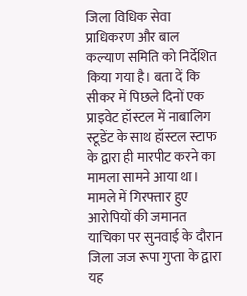जिला विधिक सेवा प्राधिकरण और बाल कल्याण समिति को निर्देशित किया गया है। बता दें कि सीकर में पिछले दिनों एक प्राइवेट हॉस्टल में नाबालिग स्टूडेंट के साथ हॉस्टल स्टाफ के द्वारा ही मारपीट करने का मामला सामने आया था। मामले में गिरफ्तार हुए आरोपियों की जमानत याचिका पर सुनवाई के दौरान जिला जज रूपा गुप्ता के द्वारा यह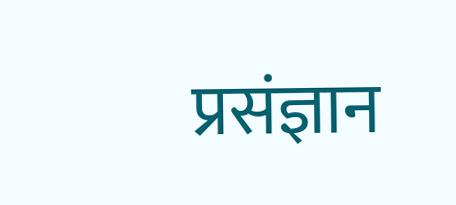प्रसंज्ञान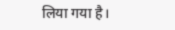लिया गया है।